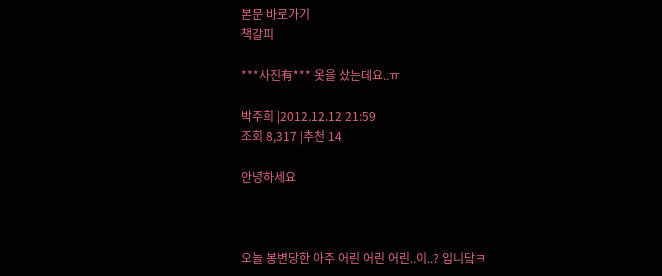본문 바로가기
책갈피

***사진有*** 옷을 샀는데요..ㅠ

박주희 |2012.12.12 21:59
조회 8,317 |추천 14

안녕하세요



오늘 봉변당한 아주 어린 어린 어린..이..? 입니닼ㅋ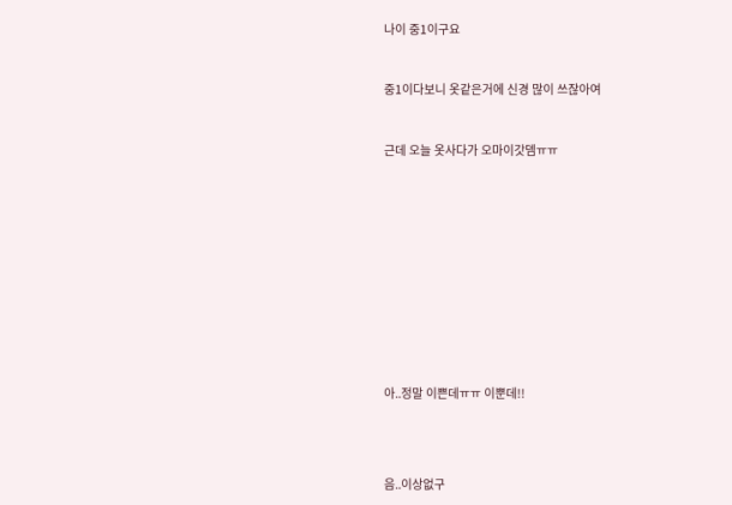나이 중1이구요



중1이다보니 옷같은거에 신경 많이 쓰잖아여



근데 오늘 옷사다가 오마이갓뎀ㅠㅠ















아..정말 이쁜데ㅠㅠ 이뿐데!!





음..이상없구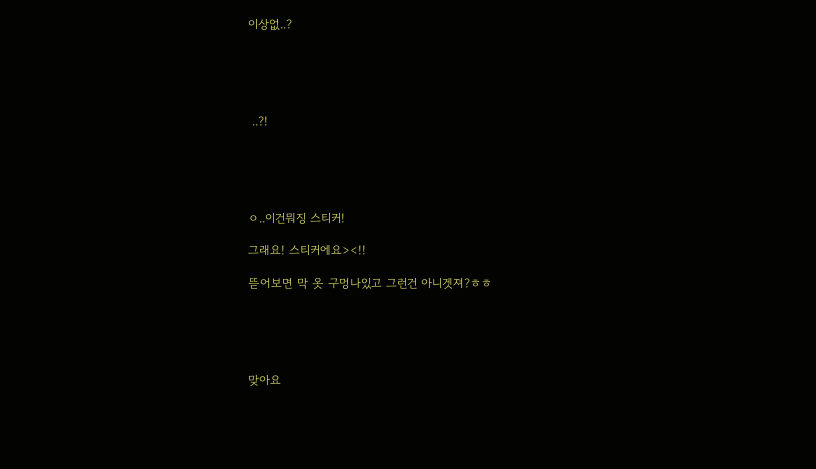이상없..?





 ..?!





ㅇ..이건뭐징 스티커!

그래요! 스티커에요><!!

뜯어보면 막 옷 구멍나있고 그런건 아니겟져?ㅎㅎ





맞아요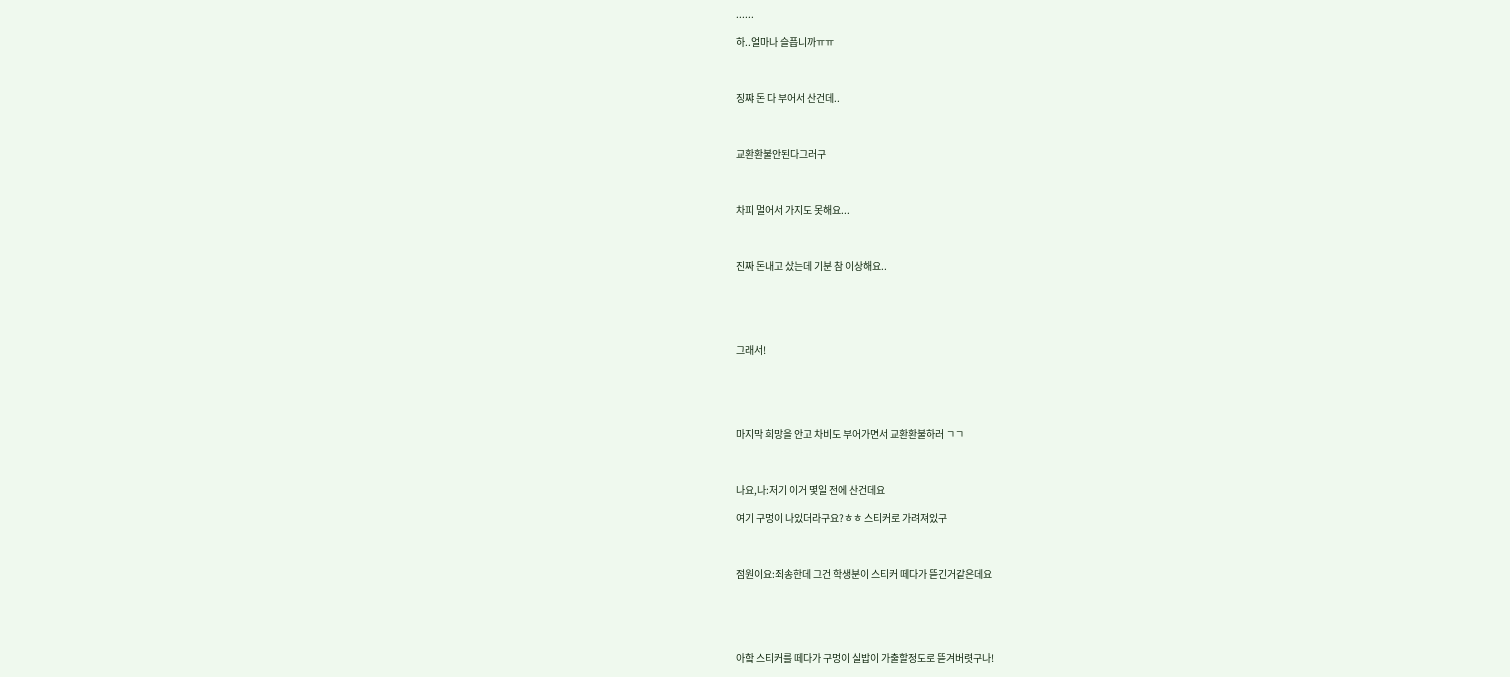......

하..얼마나 슬픕니까ㅠㅠ



징쨔 돈 다 부어서 산건데..



교환환불안된다그러구



차피 멀어서 가지도 못해요...



진짜 돈내고 샀는데 기분 참 이상해요..





그래서!





마지막 희망을 안고 차비도 부어가면서 교환환불하러 ㄱㄱ



나요,나:저기 이거 몇일 전에 산건데요

여기 구멍이 나있더라구요?ㅎㅎ 스티커로 가려져있구



점원이요:죄송한데 그건 학생분이 스티커 떼다가 뜯긴거같은데요





아핰 스티커를 떼다가 구멍이 실밥이 가출할정도로 뜯겨버렷구나!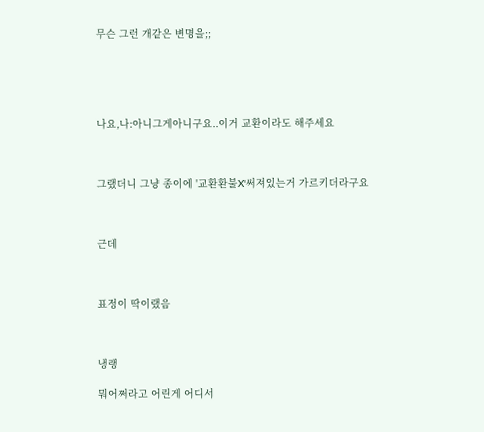무슨 그런 개같은 변명을;;





나요,나:아니그게아니구요..이거 교환이라도 해주세요



그랬더니 그냥 종이에 '교환환불X'써져있는거 가르키더라구요



근데



표정이 딱이랬음



냉랭

뭐어쩌라고 어린게 어디서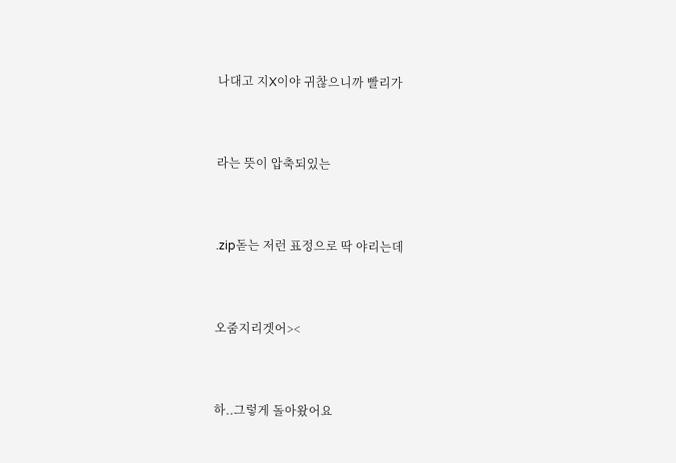나대고 지X이야 귀찮으니까 빨리가



라는 뜻이 압축되있는



.zip돋는 저런 표정으로 딱 야리는데



오줌지리겟어><



하..그렇게 돌아왔어요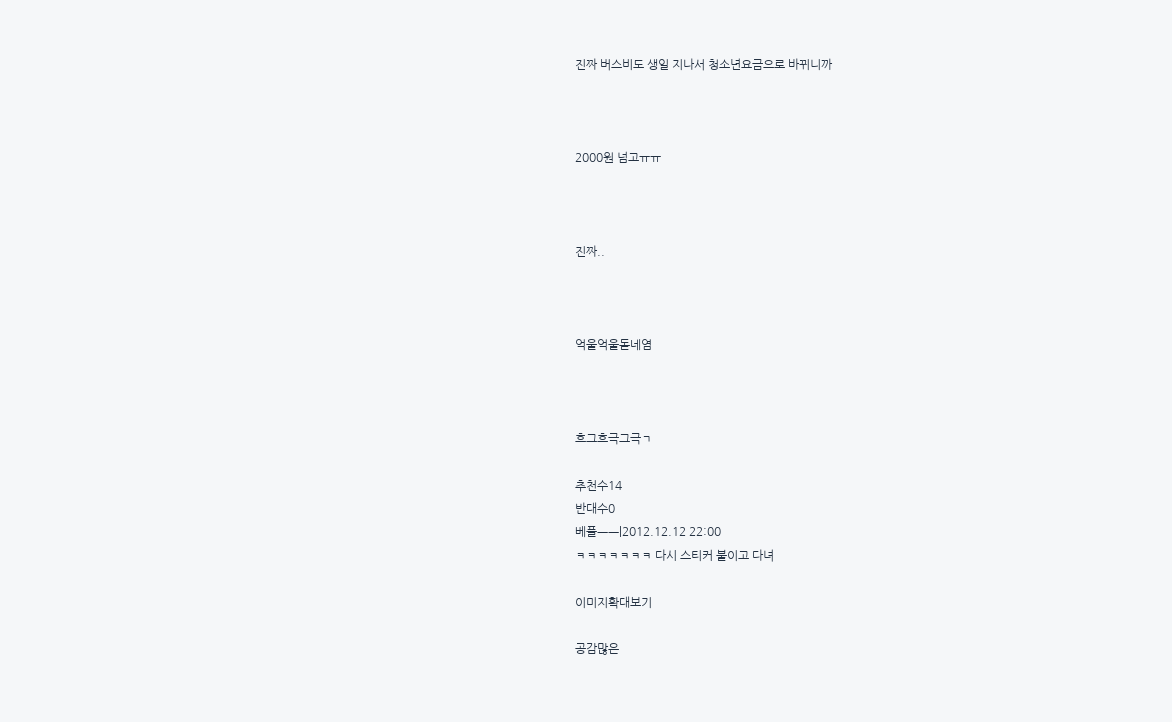진짜 버스비도 생일 지나서 청소년요금으로 바뀌니까



2000원 넘고ㅠㅠ



진짜..



억울억울돋네염



흐그흐극그극ㄱ

추천수14
반대수0
베플ㅡㅡ|2012.12.12 22:00
ㅋㅋㅋㅋㅋㅋㅋ 다시 스티커 붙이고 다녀

이미지확대보기

공감많은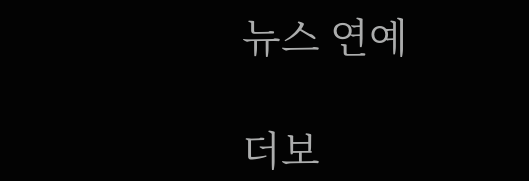뉴스 연예

더보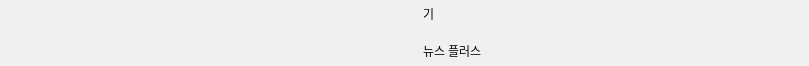기

뉴스 플러스